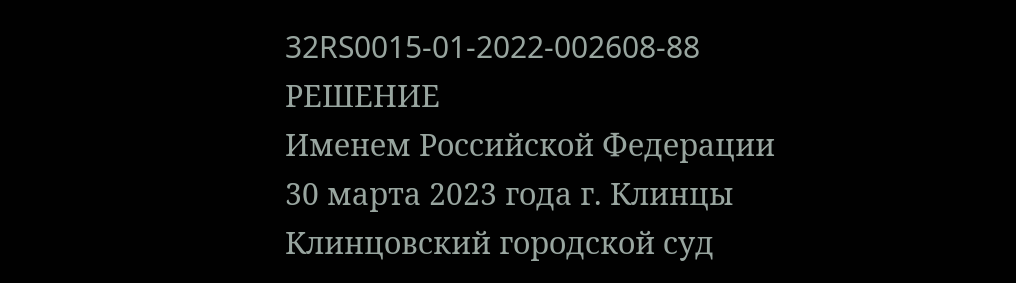32RS0015-01-2022-002608-88
РЕШЕНИЕ
Именем Российской Федерации
30 марта 2023 года г. Клинцы
Клинцовский городской суд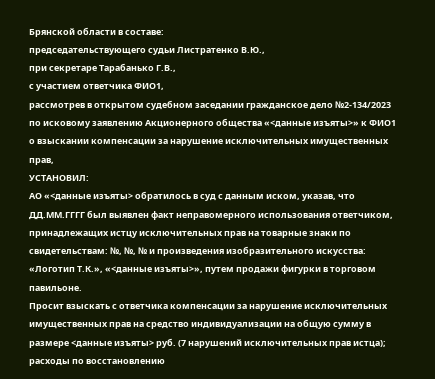Брянской области в составе:
председательствующего судьи Листратенко В.Ю.,
при секретаре Тарабанько Г.В.,
с участием ответчика ФИО1,
рассмотрев в открытом судебном заседании гражданское дело №2-134/2023 по исковому заявлению Акционерного общества «<данные изъяты>» к ФИО1 о взыскании компенсации за нарушение исключительных имущественных прав,
УСТАНОВИЛ:
АО «<данные изъяты> обратилось в суд с данным иском, указав, что ДД.ММ.ГГГГ был выявлен факт неправомерного использования ответчиком, принадлежащих истцу исключительных прав на товарные знаки по свидетельствам: №, №, № и произведения изобразительного искусства: «Логотип Т.К.», «<данные изъяты>», путем продажи фигурки в торговом павильоне.
Просит взыскать с ответчика компенсации за нарушение исключительных имущественных прав на средство индивидуализации на общую сумму в размере <данные изъяты> руб. (7 нарушений исключительных прав истца); расходы по восстановлению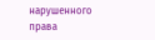нарушенного права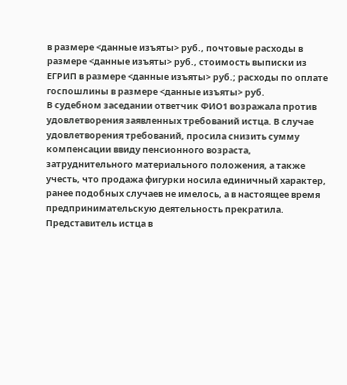в размере <данные изъяты> руб., почтовые расходы в размере <данные изъяты> руб., стоимость выписки из ЕГРИП в размере <данные изъяты> руб.; расходы по оплате госпошлины в размере <данные изъяты> руб.
В судебном заседании ответчик ФИО1 возражала против удовлетворения заявленных требований истца. В случае удовлетворения требований, просила снизить сумму компенсации ввиду пенсионного возраста, затруднительного материального положения, а также учесть, что продажа фигурки носила единичный характер, ранее подобных случаев не имелось, а в настоящее время предпринимательскую деятельность прекратила.
Представитель истца в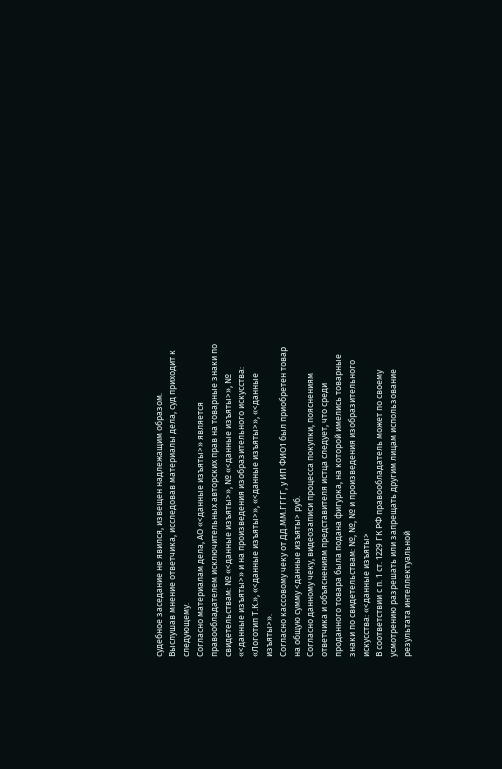судебное заседание не явился, извещен надлежащим образом.
Выслушав мнение ответчика, исследовав материалы дела, суд приходит к следующему.
Согласно материалам дела, АО «<данные изъяты>» является правообладателем исключительных авторских прав на товарные знаки по свидетельствам: № «<данные изъяты>», № «<данные изъяты>», № «<данные изъяты>» и на произведения изобразительного искусства: «Логотип Т.К.», «<данные изъяты>», «<данные изъяты>», «<данные изъяты>».
Согласно кассовому чеку от ДД.ММ.ГГГГ, у ИП ФИО1 был приобретен товар на общую сумму <данные изъяты> руб.
Согласно данному чеку, видеозаписи процесса покупки, пояснениям ответчика и объяснениям представителя истца следует, что среди проданного товара была подана фигурка, на которой имелись товарные знаки по свидетельствам: №, №, № и произведения изобразительного искусства: «<данные изъяты>
В соответствии с п. 1 ст. 1229 ГК РФ правообладатель может по своему усмотрению разрешать или запрещать другим лицам использование результата интеллектуальной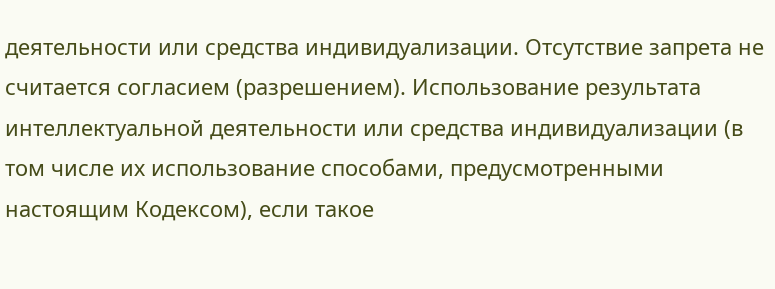деятельности или средства индивидуализации. Отсутствие запрета не считается согласием (разрешением). Использование результата интеллектуальной деятельности или средства индивидуализации (в том числе их использование способами, предусмотренными настоящим Кодексом), если такое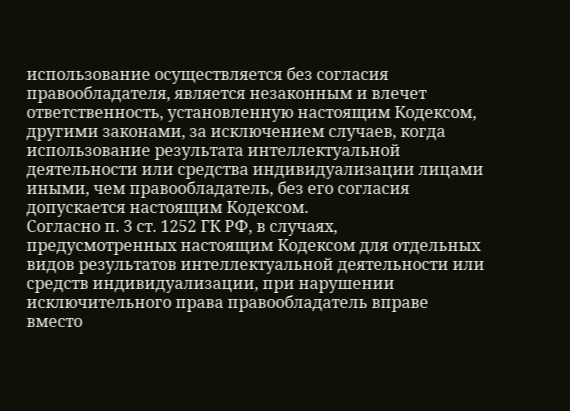использование осуществляется без согласия правообладателя, является незаконным и влечет ответственность, установленную настоящим Кодексом, другими законами, за исключением случаев, когда использование результата интеллектуальной деятельности или средства индивидуализации лицами иными, чем правообладатель, без его согласия допускается настоящим Кодексом.
Согласно п. 3 ст. 1252 ГК РФ, в случаях, предусмотренных настоящим Кодексом для отдельных видов результатов интеллектуальной деятельности или средств индивидуализации, при нарушении исключительного права правообладатель вправе вместо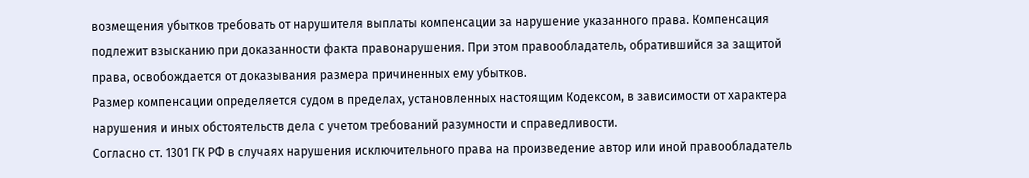возмещения убытков требовать от нарушителя выплаты компенсации за нарушение указанного права. Компенсация подлежит взысканию при доказанности факта правонарушения. При этом правообладатель, обратившийся за защитой права, освобождается от доказывания размера причиненных ему убытков.
Размер компенсации определяется судом в пределах, установленных настоящим Кодексом, в зависимости от характера нарушения и иных обстоятельств дела с учетом требований разумности и справедливости.
Согласно ст. 1301 ГК РФ в случаях нарушения исключительного права на произведение автор или иной правообладатель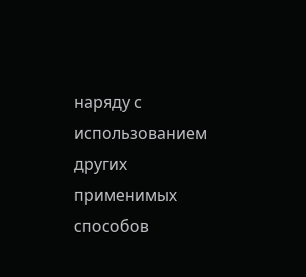наряду с использованием других применимых способов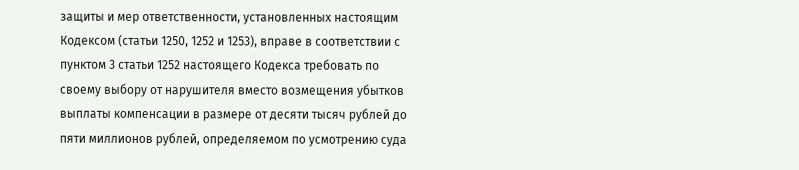защиты и мер ответственности, установленных настоящим Кодексом (статьи 1250, 1252 и 1253), вправе в соответствии с пунктом 3 статьи 1252 настоящего Кодекса требовать по своему выбору от нарушителя вместо возмещения убытков выплаты компенсации в размере от десяти тысяч рублей до пяти миллионов рублей, определяемом по усмотрению суда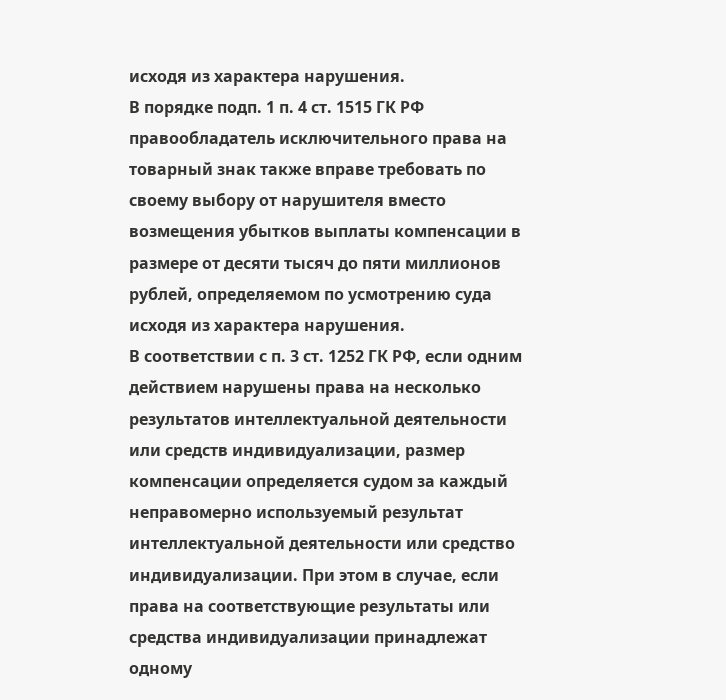исходя из характера нарушения.
В порядке подп. 1 п. 4 ст. 1515 ГК РФ правообладатель исключительного права на товарный знак также вправе требовать по своему выбору от нарушителя вместо возмещения убытков выплаты компенсации в размере от десяти тысяч до пяти миллионов рублей, определяемом по усмотрению суда исходя из характера нарушения.
В соответствии с п. 3 ст. 1252 ГК РФ, если одним действием нарушены права на несколько результатов интеллектуальной деятельности или средств индивидуализации, размер компенсации определяется судом за каждый неправомерно используемый результат интеллектуальной деятельности или средство индивидуализации. При этом в случае, если права на соответствующие результаты или средства индивидуализации принадлежат одному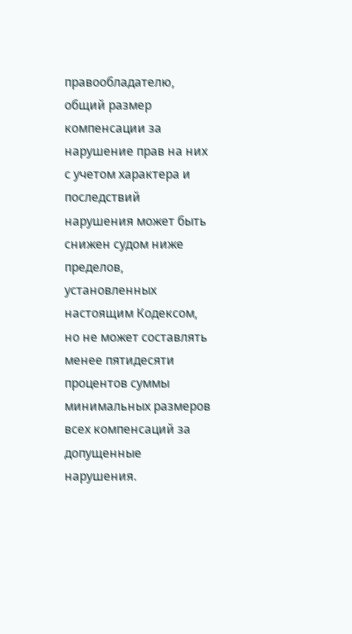правообладателю, общий размер компенсации за нарушение прав на них с учетом характера и последствий нарушения может быть снижен судом ниже пределов, установленных настоящим Кодексом, но не может составлять менее пятидесяти процентов суммы минимальных размеров всех компенсаций за допущенные нарушения.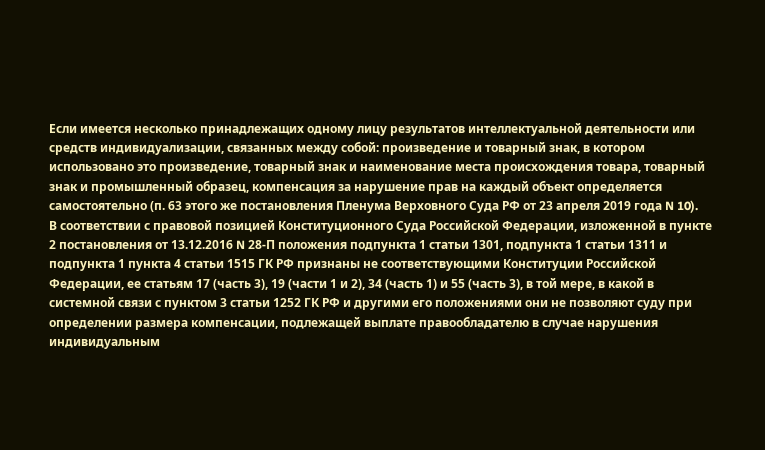Если имеется несколько принадлежащих одному лицу результатов интеллектуальной деятельности или средств индивидуализации, связанных между собой: произведение и товарный знак, в котором использовано это произведение, товарный знак и наименование места происхождения товара, товарный знак и промышленный образец, компенсация за нарушение прав на каждый объект определяется самостоятельно (п. 63 этого же постановления Пленума Верховного Суда РФ от 23 апреля 2019 года N 10).
В соответствии с правовой позицией Конституционного Суда Российской Федерации, изложенной в пункте 2 постановления от 13.12.2016 N 28-П положения подпункта 1 статьи 1301, подпункта 1 статьи 1311 и подпункта 1 пункта 4 статьи 1515 ГК РФ признаны не соответствующими Конституции Российской Федерации, ее статьям 17 (часть 3), 19 (части 1 и 2), 34 (часть 1) и 55 (часть 3), в той мере, в какой в системной связи с пунктом 3 статьи 1252 ГК РФ и другими его положениями они не позволяют суду при определении размера компенсации, подлежащей выплате правообладателю в случае нарушения индивидуальным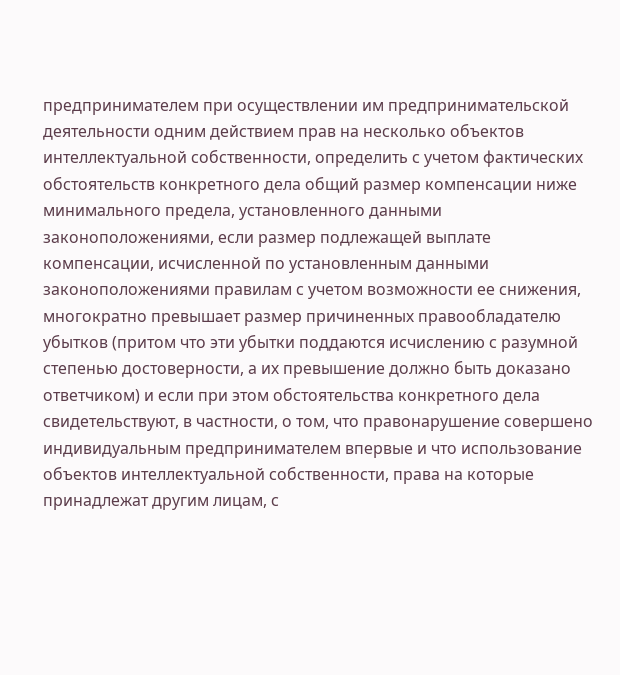предпринимателем при осуществлении им предпринимательской деятельности одним действием прав на несколько объектов интеллектуальной собственности, определить с учетом фактических обстоятельств конкретного дела общий размер компенсации ниже минимального предела, установленного данными законоположениями, если размер подлежащей выплате компенсации, исчисленной по установленным данными законоположениями правилам с учетом возможности ее снижения, многократно превышает размер причиненных правообладателю убытков (притом что эти убытки поддаются исчислению с разумной степенью достоверности, а их превышение должно быть доказано ответчиком) и если при этом обстоятельства конкретного дела свидетельствуют, в частности, о том, что правонарушение совершено индивидуальным предпринимателем впервые и что использование объектов интеллектуальной собственности, права на которые принадлежат другим лицам, с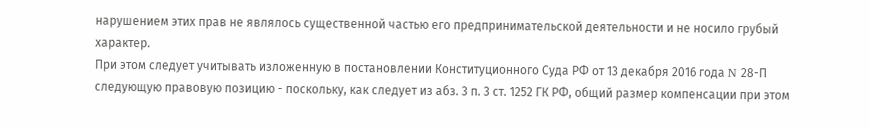нарушением этих прав не являлось существенной частью его предпринимательской деятельности и не носило грубый характер.
При этом следует учитывать изложенную в постановлении Конституционного Суда РФ от 13 декабря 2016 года N 28-П следующую правовую позицию - поскольку, как следует из абз. 3 п. 3 ст. 1252 ГК РФ, общий размер компенсации при этом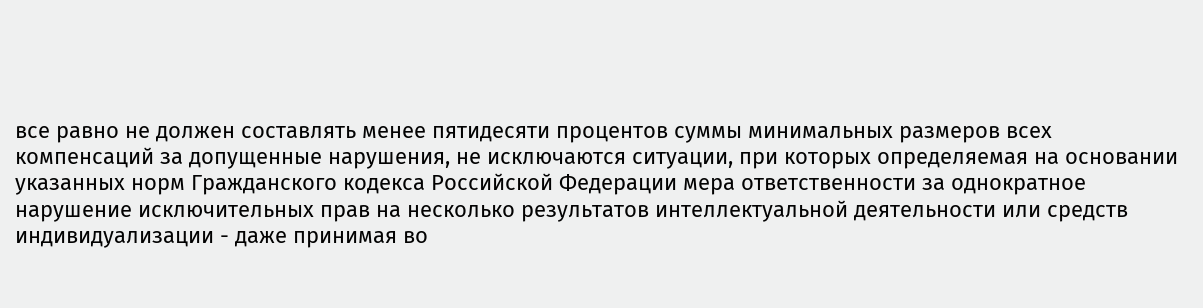все равно не должен составлять менее пятидесяти процентов суммы минимальных размеров всех компенсаций за допущенные нарушения, не исключаются ситуации, при которых определяемая на основании указанных норм Гражданского кодекса Российской Федерации мера ответственности за однократное нарушение исключительных прав на несколько результатов интеллектуальной деятельности или средств индивидуализации - даже принимая во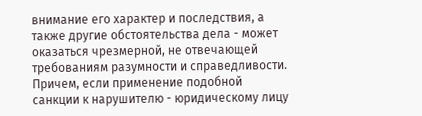внимание его характер и последствия, а также другие обстоятельства дела - может оказаться чрезмерной, не отвечающей требованиям разумности и справедливости. Причем, если применение подобной санкции к нарушителю - юридическому лицу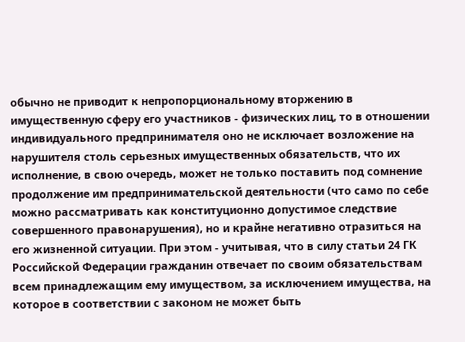обычно не приводит к непропорциональному вторжению в имущественную сферу его участников - физических лиц, то в отношении индивидуального предпринимателя оно не исключает возложение на нарушителя столь серьезных имущественных обязательств, что их исполнение, в свою очередь, может не только поставить под сомнение продолжение им предпринимательской деятельности (что само по себе можно рассматривать как конституционно допустимое следствие совершенного правонарушения), но и крайне негативно отразиться на его жизненной ситуации. При этом - учитывая, что в силу статьи 24 ГК Российской Федерации гражданин отвечает по своим обязательствам всем принадлежащим ему имуществом, за исключением имущества, на которое в соответствии с законом не может быть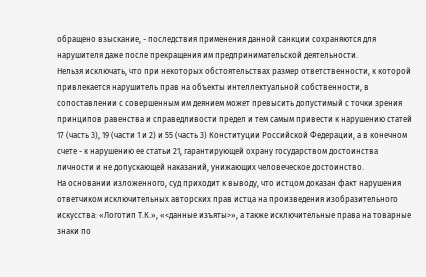обращено взыскание, - последствия применения данной санкции сохраняются для нарушителя даже после прекращения им предпринимательской деятельности.
Нельзя исключать, что при некоторых обстоятельствах размер ответственности, к которой привлекается нарушитель прав на объекты интеллектуальной собственности, в сопоставлении с совершенным им деянием может превысить допустимый с точки зрения принципов равенства и справедливости предел и тем самым привести к нарушению статей 17 (часть 3), 19 (части 1 и 2) и 55 (часть 3) Конституции Российской Федерации, а в конечном счете - к нарушению ее статьи 21, гарантирующей охрану государством достоинства личности и не допускающей наказаний, унижающих человеческое достоинство.
На основании изложенного, суд приходит к выводу, что истцом доказан факт нарушения ответчиком исключительных авторских прав истца на произведения изобразительного искусства: «Логотип Т.К.», «<данные изъяты>», а также исключительные права на товарные знаки по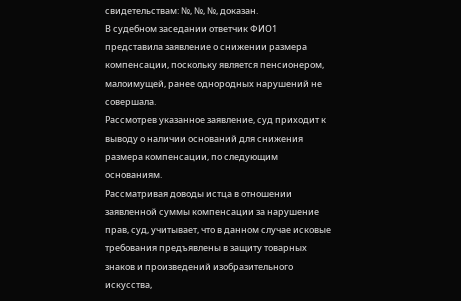свидетельствам: №, №, №, доказан.
В судебном заседании ответчик ФИО1 представила заявление о снижении размера компенсации, поскольку является пенсионером, малоимущей, ранее однородных нарушений не совершала.
Рассмотрев указанное заявление, суд приходит к выводу о наличии оснований для снижения размера компенсации, по следующим основаниям.
Рассматривая доводы истца в отношении заявленной суммы компенсации за нарушение прав, суд, учитывает, что в данном случае исковые требования предъявлены в защиту товарных знаков и произведений изобразительного искусства,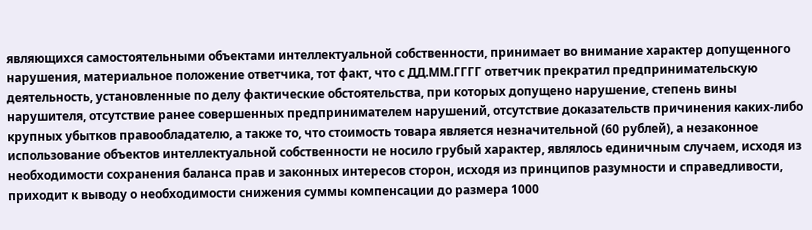являющихся самостоятельными объектами интеллектуальной собственности, принимает во внимание характер допущенного нарушения, материальное положение ответчика, тот факт, что с ДД.ММ.ГГГГ ответчик прекратил предпринимательскую деятельность, установленные по делу фактические обстоятельства, при которых допущено нарушение, степень вины нарушителя, отсутствие ранее совершенных предпринимателем нарушений, отсутствие доказательств причинения каких-либо крупных убытков правообладателю, а также то, что стоимость товара является незначительной (60 рублей), а незаконное использование объектов интеллектуальной собственности не носило грубый характер, являлось единичным случаем, исходя из необходимости сохранения баланса прав и законных интересов сторон, исходя из принципов разумности и справедливости, приходит к выводу о необходимости снижения суммы компенсации до размера 1000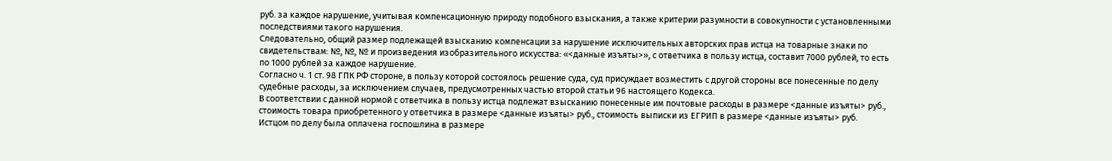руб. за каждое нарушение, учитывая компенсационную природу подобного взыскания, а также критерии разумности в совокупности с установленными последствиями такого нарушения.
Следовательно, общий размер подлежащей взысканию компенсации за нарушение исключительных авторских прав истца на товарные знаки по свидетельствам: №, №, № и произведения изобразительного искусства: «<данные изъяты>», с ответчика в пользу истца, составит 7000 рублей, то есть по 1000 рублей за каждое нарушение.
Согласно ч. 1 ст. 98 ГПК РФ стороне, в пользу которой состоялось решение суда, суд присуждает возместить с другой стороны все понесенные по делу судебные расходы, за исключением случаев, предусмотренных частью второй статьи 96 настоящего Кодекса.
В соответствии с данной нормой с ответчика в пользу истца подлежат взысканию понесенные им почтовые расходы в размере <данные изъяты> руб., стоимость товара приобретенного у ответчика в размере <данные изъяты> руб., стоимость выписки из ЕГРИП в размере <данные изъяты> руб.
Истцом по делу была оплачена госпошлина в размере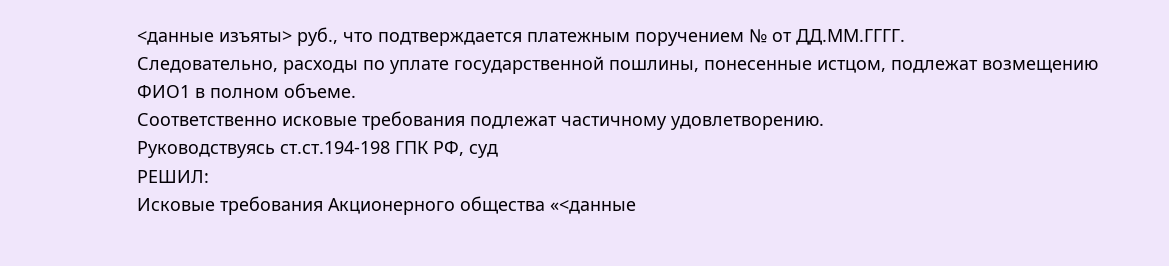<данные изъяты> руб., что подтверждается платежным поручением № от ДД.ММ.ГГГГ.
Следовательно, расходы по уплате государственной пошлины, понесенные истцом, подлежат возмещению ФИО1 в полном объеме.
Соответственно исковые требования подлежат частичному удовлетворению.
Руководствуясь ст.ст.194-198 ГПК РФ, суд
РЕШИЛ:
Исковые требования Акционерного общества «<данные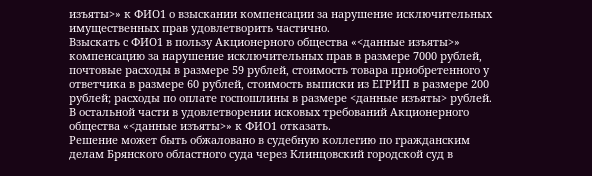изъяты>» к ФИО1 о взыскании компенсации за нарушение исключительных имущественных прав удовлетворить частично.
Взыскать с ФИО1 в пользу Акционерного общества «<данные изъяты>» компенсацию за нарушение исключительных прав в размере 7000 рублей, почтовые расходы в размере 59 рублей, стоимость товара приобретенного у ответчика в размере 60 рублей, стоимость выписки из ЕГРИП в размере 200 рублей; расходы по оплате госпошлины в размере <данные изъяты> рублей.
В остальной части в удовлетворении исковых требований Акционерного общества «<данные изъяты>» к ФИО1 отказать.
Решение может быть обжаловано в судебную коллегию по гражданским делам Брянского областного суда через Клинцовский городской суд в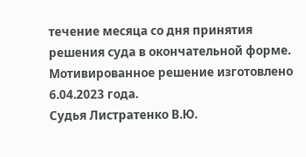течение месяца со дня принятия решения суда в окончательной форме.
Мотивированное решение изготовлено 6.04.2023 года.
Судья Листратенко В.Ю.